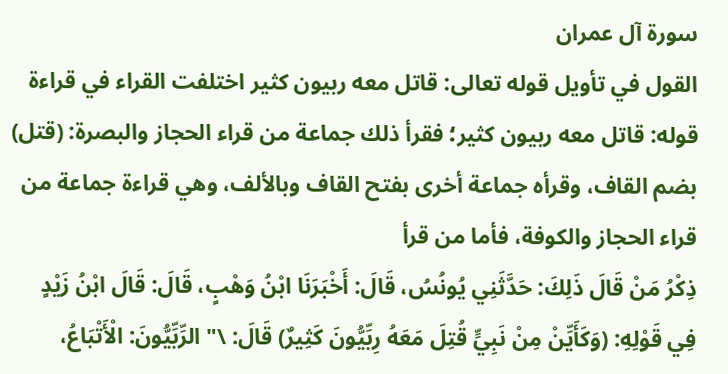سورة آل عمران
القول في تأويل قوله تعالى: قاتل معه ربيون كثير اختلفت القراء في قراءة قوله: قاتل معه ربيون كثير؛ فقرأ ذلك جماعة من قراء الحجاز والبصرة: (قتل) بضم القاف، وقرأه جماعة أخرى بفتح القاف وبالألف، وهي قراءة جماعة من قراء الحجاز والكوفة، فأما من قرأ
ذِكْرُ مَنْ قَالَ ذَلِكَ: حَدَّثَنِي يُونُسُ، قَالَ: أَخْبَرَنَا ابْنُ وَهْبٍ، قَالَ: قَالَ ابْنُ زَيْدٍ فِي قَوْلِهِ: (وَكَأَيِّنْ مِنْ نَبِيٍّ قُتِلَ مَعَهُ رِبِّيُّونَ كَثِيرٌ) قَالَ: \" الرِّبِّيُّونَ: الْأَتْبَاعُ،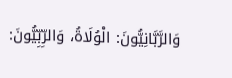وَالرَّبَّانِيُّونَ: الْوُلَاةُ، وَالرِّبِّيُّونَ: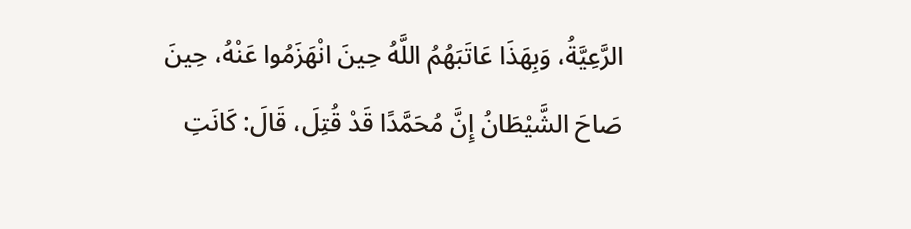الرَّعِيَّةُ، وَبِهَذَا عَاتَبَهُمُ اللَّهُ حِينَ انْهَزَمُوا عَنْهُ، حِينَ صَاحَ الشَّيْطَانُ إِنَّ مُحَمَّدًا قَدْ قُتِلَ، قَالَ: كَانَتِ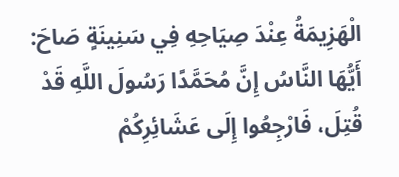الْهَزِيمَةُ عِنْدَ صِيَاحِهِ فِي سَنِينَةٍ صَاحَ: أَيُّهَا النَّاسُ إِنَّ مُحَمَّدًا رَسُولَ اللَّهِ قَدْ قُتِلَ، فَارْجِعُوا إِلَى عَشَائِرِكُمْ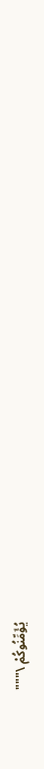يُؤَمِّنُوكُمْ \"""